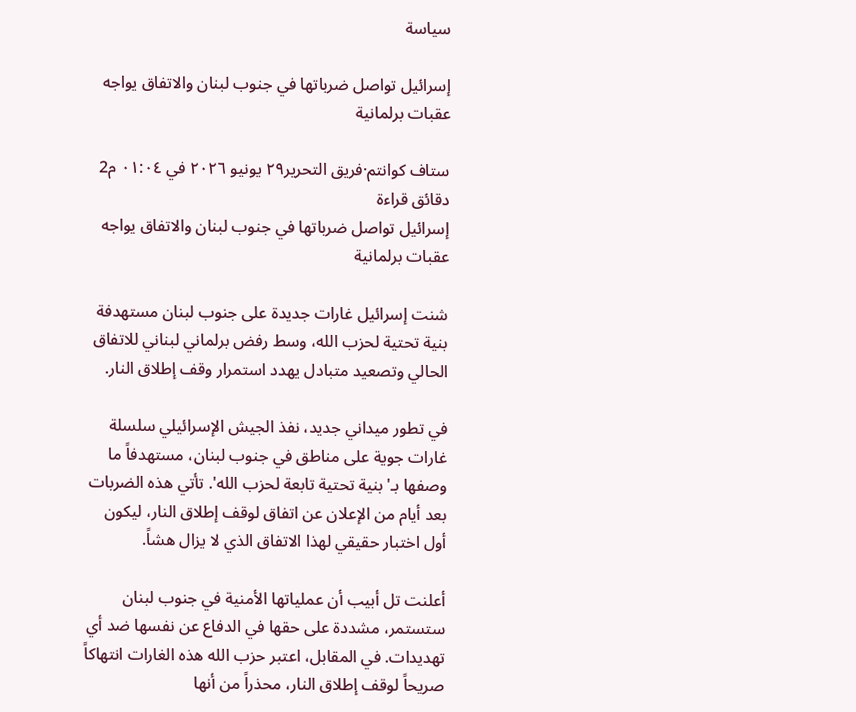سياسة

إسرائيل تواصل ضرباتها في جنوب لبنان والاتفاق يواجه عقبات برلمانية

ستاف كوانتم·فريق التحرير٢٩ يونيو ٢٠٢٦ في ٠١:٠٤ م2 دقائق قراءة
إسرائيل تواصل ضرباتها في جنوب لبنان والاتفاق يواجه عقبات برلمانية

شنت إسرائيل غارات جديدة على جنوب لبنان مستهدفة بنية تحتية لحزب الله، وسط رفض برلماني لبناني للاتفاق الحالي وتصعيد متبادل يهدد استمرار وقف إطلاق النار.

في تطور ميداني جديد، نفذ الجيش الإسرائيلي سلسلة غارات جوية على مناطق في جنوب لبنان، مستهدفاً ما وصفها بـ'بنية تحتية تابعة لحزب الله'. تأتي هذه الضربات بعد أيام من الإعلان عن اتفاق لوقف إطلاق النار، ليكون أول اختبار حقيقي لهذا الاتفاق الذي لا يزال هشاً.

أعلنت تل أبيب أن عملياتها الأمنية في جنوب لبنان ستستمر، مشددة على حقها في الدفاع عن نفسها ضد أي تهديدات. في المقابل، اعتبر حزب الله هذه الغارات انتهاكاً صريحاً لوقف إطلاق النار، محذراً من أنها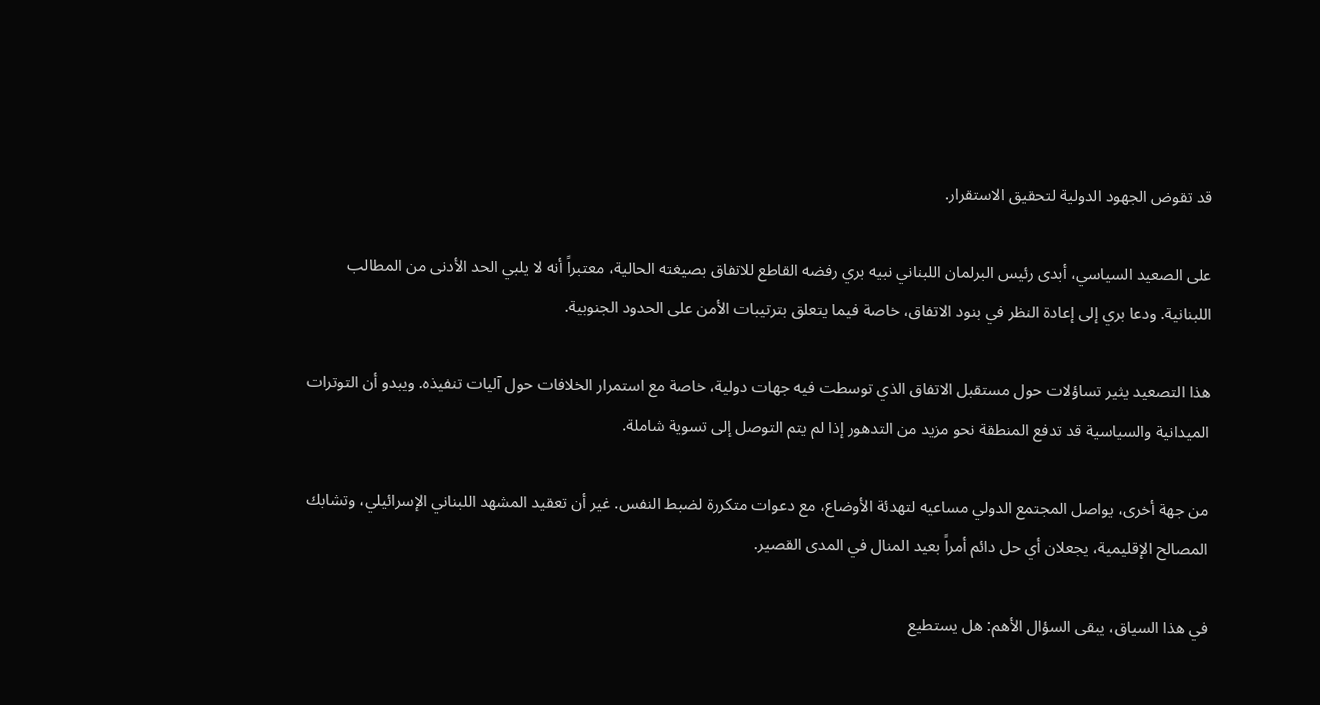قد تقوض الجهود الدولية لتحقيق الاستقرار.

على الصعيد السياسي، أبدى رئيس البرلمان اللبناني نبيه بري رفضه القاطع للاتفاق بصيغته الحالية، معتبراً أنه لا يلبي الحد الأدنى من المطالب اللبنانية. ودعا بري إلى إعادة النظر في بنود الاتفاق، خاصة فيما يتعلق بترتيبات الأمن على الحدود الجنوبية.

هذا التصعيد يثير تساؤلات حول مستقبل الاتفاق الذي توسطت فيه جهات دولية، خاصة مع استمرار الخلافات حول آليات تنفيذه. ويبدو أن التوترات الميدانية والسياسية قد تدفع المنطقة نحو مزيد من التدهور إذا لم يتم التوصل إلى تسوية شاملة.

من جهة أخرى، يواصل المجتمع الدولي مساعيه لتهدئة الأوضاع، مع دعوات متكررة لضبط النفس. غير أن تعقيد المشهد اللبناني الإسرائيلي، وتشابك المصالح الإقليمية، يجعلان أي حل دائم أمراً بعيد المنال في المدى القصير.

في هذا السياق، يبقى السؤال الأهم: هل يستطيع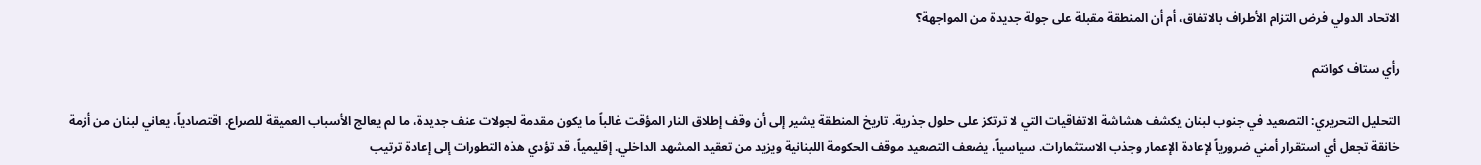الاتحاد الدولي فرض التزام الأطراف بالاتفاق، أم أن المنطقة مقبلة على جولة جديدة من المواجهة؟

رأي ستاف كوانتم

التحليل التحريري: التصعيد في جنوب لبنان يكشف هشاشة الاتفاقيات التي لا ترتكز على حلول جذرية. تاريخ المنطقة يشير إلى أن وقف إطلاق النار المؤقت غالباً ما يكون مقدمة لجولات عنف جديدة، ما لم يعالج الأسباب العميقة للصراع. اقتصادياً، يعاني لبنان من أزمة خانقة تجعل أي استقرار أمني ضرورياً لإعادة الإعمار وجذب الاستثمارات. سياسياً، يضعف التصعيد موقف الحكومة اللبنانية ويزيد من تعقيد المشهد الداخلي. إقليمياً، قد تؤدي هذه التطورات إلى إعادة ترتيب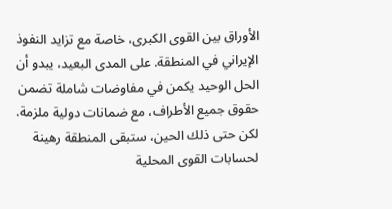الأوراق بين القوى الكبرى، خاصة مع تزايد النفوذ الإيراني في المنطقة. على المدى البعيد، يبدو أن الحل الوحيد يكمن في مفاوضات شاملة تضمن حقوق جميع الأطراف، مع ضمانات دولية ملزمة. لكن حتى ذلك الحين، ستبقى المنطقة رهينة لحسابات القوى المحلية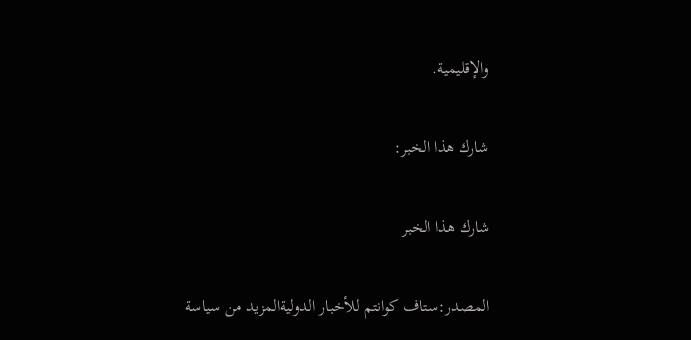والإقليمية.

شارك هذا الخبر:

شارك هذا الخبر

المصدر:ستاف كوانتم للأخبار الدوليةالمزيد من سياسة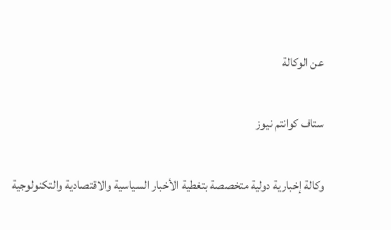عن الوكالة

ستاف كوانتم نيوز

وكالة إخبارية دولية متخصصة بتغطية الأخبار السياسية والاقتصادية والتكنولوجية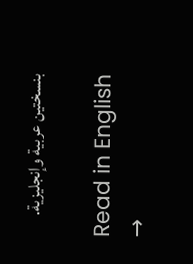بنسختين عربية وإنجليزية.

Read in English →